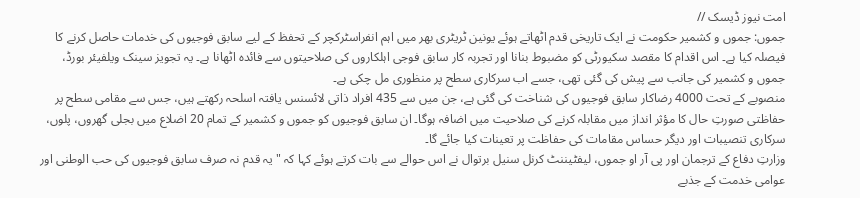امت نیوز ڈیسک //
جموں: جموں و کشمیر حکومت نے ایک تاریخی قدم اٹھاتے ہوئے یونین ٹریٹری بھر میں اہم انفراسٹرکچر کے تحفظ کے لیے سابق فوجیوں کی خدمات حاصل کرنے کا فیصلہ کیا ہے۔ اس اقدام کا مقصد سکیورٹی کو مضبوط بنانا اور تجربہ کار سابق فوجی اہلکاروں کی صلاحیتوں سے فائدہ اٹھانا ہے۔ یہ تجویز سینک ویلفیئر بورڈ، جموں و کشمیر کی جانب سے پیش کی گئی تھی، جسے اب سرکاری سطح پر منظوری مل چکی ہے۔
منصوبے کے تحت 4000 رضاکار سابق فوجیوں کی شناخت کی گئی ہے، جن میں سے 435 افراد ذاتی لائسنس یافتہ اسلحہ رکھتے ہیں، جس سے مقامی سطح پر حفاظتی صورتِ حال کا مؤثر انداز میں مقابلہ کرنے کی صلاحیت میں اضافہ ہوگا۔ ان سابق فوجیوں کو جموں و کشمیر کے تمام 20 اضلاع میں بجلی گھروں، پلوں، سرکاری تنصیبات اور دیگر حساس مقامات کی حفاظت پر تعینات کیا جائے گا۔
وزارتِ دفاع کے ترجمان اور پی آر او جموں، لیفٹیننٹ کرنل سنیل برتوال نے اس حوالے سے بات کرتے ہوئے کہا کہ "یہ قدم نہ صرف سابق فوجیوں کی حب الوطنی اور عوامی خدمت کے جذبے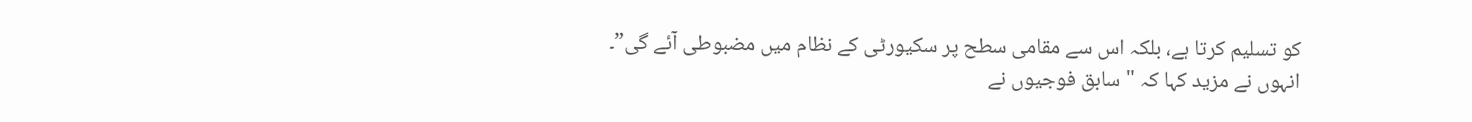کو تسلیم کرتا ہے، بلکہ اس سے مقامی سطح پر سکیورٹی کے نظام میں مضبوطی آئے گی”۔ انہوں نے مزید کہا کہ "سابق فوجیوں نے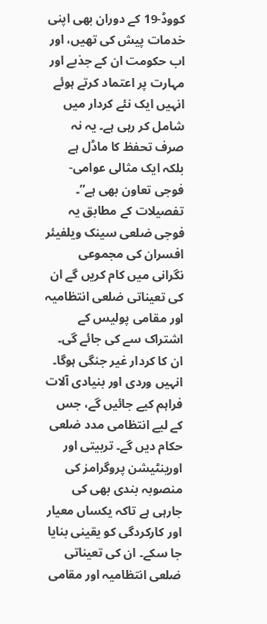کووڈ-19 کے دوران بھی اپنی خدمات پیش کی تھیں، اور اب حکومت ان کے جذبے اور مہارت پر اعتماد کرتے ہوئے انہیں ایک نئے کردار میں شامل کر رہی ہے۔ یہ نہ صرف تحفظ کا ماڈل ہے بلکہ ایک مثالی عوامی-فوجی تعاون بھی ہے”۔
تفصیلات کے مطابق یہ فوجی ضلعی سینک ویلفیئر افسران کی مجموعی نگرانی میں کام کریں گے ان کی تعیناتی ضلعی انتظامیہ اور مقامی پولیس کے اشتراک سے کی جائے گی۔ ان کا کردار غیر جنگی ہوگا۔ انہیں وردی اور بنیادی آلات فراہم کیے جائیں گے، جس کے لیے انتظامی مدد ضلعی حکام دیں گے۔ تربیتی اور اورینٹیشن پروگرامز کی منصوبہ بندی بھی کی جارہی ہے تاکہ یکساں معیار اور کارکردگی کو یقینی بنایا جا سکے۔ ان کی تعیناتی ضلعی انتظامیہ اور مقامی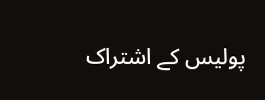پولیس کے اشتراک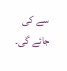سے کی جائے گی۔